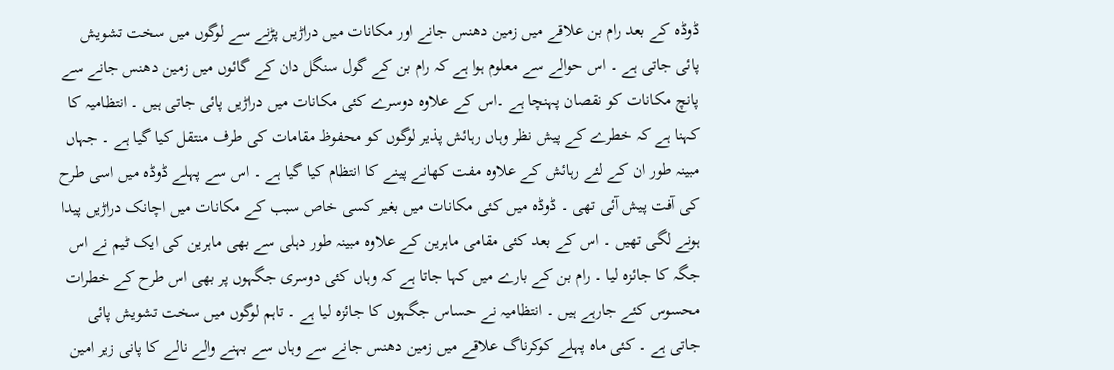ڈوڈہ کے بعد رام بن علاقے میں زمین دھنس جانے اور مکانات میں دراڑیں پڑنے سے لوگوں میں سخت تشویش پائی جاتی ہے ۔ اس حوالے سے معلوم ہوا ہے کہ رام بن کے گول سنگل دان کے گائوں میں زمین دھنس جانے سے پانچ مکانات کو نقصان پہنچا ہے ۔اس کے علاوہ دوسرے کئی مکانات میں دراڑیں پائی جاتی ہیں ۔ انتظامیہ کا کہنا ہے کہ خطرے کے پیش نظر وہاں رہائش پذیر لوگوں کو محفوظ مقامات کی طرف منتقل کیا گیا ہے ۔ جہاں مبینہ طور ان کے لئے رہائش کے علاوہ مفت کھانے پینے کا انتظام کیا گیا ہے ۔ اس سے پہلے ڈوڈہ میں اسی طرح کی آفت پیش آئی تھی ۔ ڈوڈہ میں کئی مکانات میں بغیر کسی خاص سبب کے مکانات میں اچانک دراڑیں پیدا ہونے لگی تھیں ۔ اس کے بعد کئی مقامی ماہرین کے علاوہ مبینہ طور دہلی سے بھی ماہرین کی ایک ٹیم نے اس جگہ کا جائزہ لیا ۔ رام بن کے بارے میں کہا جاتا ہے کہ وہاں کئی دوسری جگہوں پر بھی اس طرح کے خطرات محسوس کئے جارہے ہیں ۔ انتظامیہ نے حساس جگہوں کا جائزہ لیا ہے ۔ تاہم لوگوں میں سخت تشویش پائی جاتی ہے ۔ کئی ماہ پہلے کوکرناگ علاقے میں زمین دھنس جانے سے وہاں سے بہنے والے نالے کا پانی زیر امین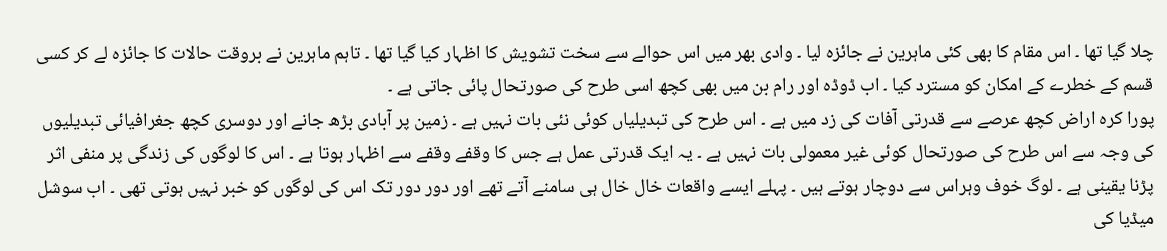چلا گیا تھا ۔ اس مقام کا بھی کئی ماہرین نے جائزہ لیا ۔ وادی بھر میں اس حوالے سے سخت تشویش کا اظہار کیا گیا تھا ۔ تاہم ماہرین نے بروقت حالات کا جائزہ لے کر کسی قسم کے خطرے کے امکان کو مسترد کیا ۔ اب ڈوڈہ اور رام بن میں بھی کچھ اسی طرح کی صورتحال پائی جاتی ہے ۔
پورا کرہ اراض کچھ عرصے سے قدرتی آفات کی زد میں ہے ۔ اس طرح کی تبدیلیاں کوئی نئی بات نہیں ہے ۔ زمین پر آبادی بڑھ جانے اور دوسری کچھ جغرافیائی تبدیلیوں کی وجہ سے اس طرح کی صورتحال کوئی غیر معمولی بات نہیں ہے ۔ یہ ایک قدرتی عمل ہے جس کا وقفے وقفے سے اظہار ہوتا ہے ۔ اس کا لوگوں کی زندگی پر منفی اثر پڑنا یقینی ہے ۔ لوگ خوف وہراس سے دوچار ہوتے ہیں ۔ پہلے ایسے واقعات خال خال ہی سامنے آتے تھے اور دور دور تک اس کی لوگوں کو خبر نہیں ہوتی تھی ۔ اب سوشل میڈیا کی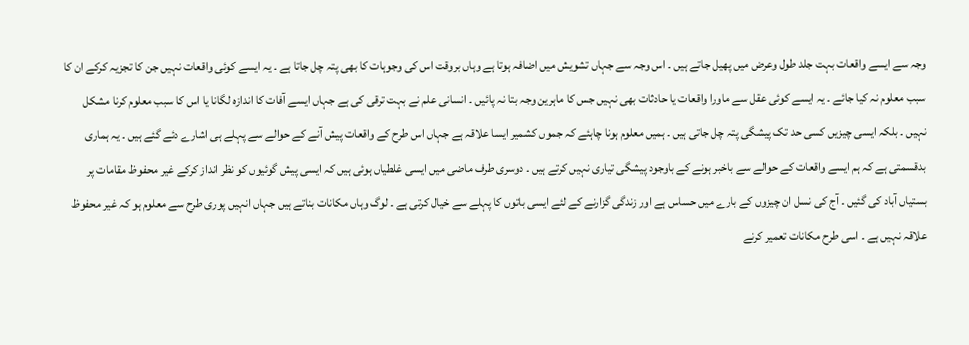وجہ سے ایسے واقعات بہت جلد طول وعرض میں پھیل جاتے ہیں ۔ اس وجہ سے جہاں تشویش میں اضافہ ہوتا ہے وہاں بروقت اس کی وجوہات کا بھی پتہ چل جاتا ہے ۔ یہ ایسے کوئی واقعات نہیں جن کا تجزیہ کرکے ان کا سبب معلوم نہ کیا جائے ۔ یہ ایسے کوئی عقل سے ماورا واقعات یا حادثات بھی نہیں جس کا ماہرین وجہ بتا نہ پائیں ۔ انسانی علم نے بہت ترقی کی ہے جہاں ایسے آفات کا اندازہ لگانا یا اس کا سبب معلوم کرنا مشکل نہیں ۔ بلکہ ایسی چیزیں کسی حد تک پیشگی پتہ چل جاتی ہیں ۔ ہمیں معلوم ہونا چاہئے کہ جموں کشمیر ایسا علاقہ ہے جہاں اس طرح کے واقعات پیش آنے کے حوالے سے پہلے ہی اشارے دئے گئے ہیں ۔ یہ ہماری بدقسمتی ہے کہ ہم ایسے واقعات کے حوالے سے باخبر ہونے کے باوجود پیشگی تیاری نہیں کرتے ہیں ۔ دوسری طرف ماضی میں ایسی غلطیاں ہوئی ہیں کہ ایسی پیش گوئیوں کو نظر انداز کرکے غیر محفوظ مقامات پر بستیاں آباد کی گئیں ۔ آج کی نسل ان چیزوں کے بارے میں حساس ہے اور زندگی گزارنے کے لئے ایسی باتوں کا پہلے سے خیال کرتی ہے ۔ لوگ وہاں مکانات بناتے ہیں جہاں انہیں پوری طرح سے معلوم ہو کہ غیر محفوظ علاقہ نہیں ہے ۔ اسی طرح مکانات تعمیر کرنے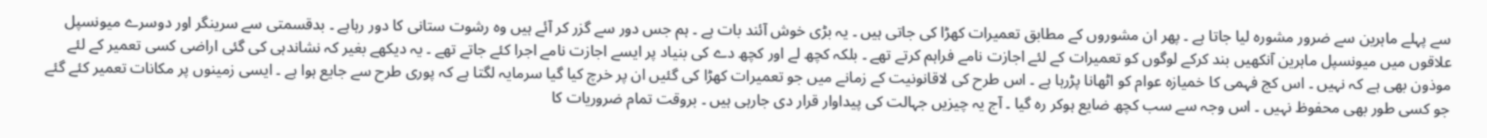سے پہلے ماہرین سے ضرور مشورہ لیا جاتا ہے ۔ پھر ان مشوروں کے مطابق تعمیرات کھڑا کی جاتی ہیں ۔ یہ بڑی خوش آئند بات ہے ۔ ہم جس دور سے گزر کر آئے ہیں وہ رشوت ستانی کا دور رہاہے ۔ بدقسمتی سے سرینگر اور دوسرے میونسپل علاقوں میں میونسپل ماہرین آنکھیں بند کرکے لوگوں کو تعمیرات کے لئے اجازت نامے فراہم کرتے تھے ۔ بلکہ کچھ لے اور کچھ دے کی بنیاد پر ایسے اجازت نامے اجرا کئے جاتے تھے ۔ یہ دیکھے بغیر کہ نشاندہی کی گئی اراضی کسی تعمیر کے لئے موذون بھی ہے کہ نہیں ۔ اس کج فہمی کا خمیازہ عوام کو اٹھانا پڑرہا ہے ۔ اس طرح کی لاقانونیت کے زمانے میں جو تعمیرات کھڑا کی گئیں ان پر خرچ کیا گیا سرمایہ لگتا ہے کہ پوری طرح سے جایع ہوا ہے ۔ ایسی زمینوں پر مکانات تعمیر کئے گئے جو کسی طور بھی محفوظ نہیں ۔ اس وجہ سے سب کچھ ضایع ہوکر رہ گیا ۔ آج یہ چیزیں جہالت کی پیداوار قرار دی جارہی ہیں ۔ بروقت تمام ضروریات کا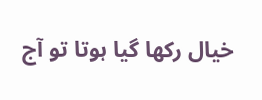خیال رکھا گیا ہوتا تو آج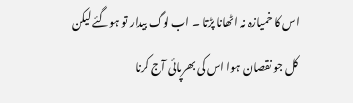اس کا خمیازہ نہ اٹھانا پڑتا ۔ اب لوگ بیدار تو ہوگئے لیکن کل جو نقصان ہوا اس کی بھرپائی آج کرنا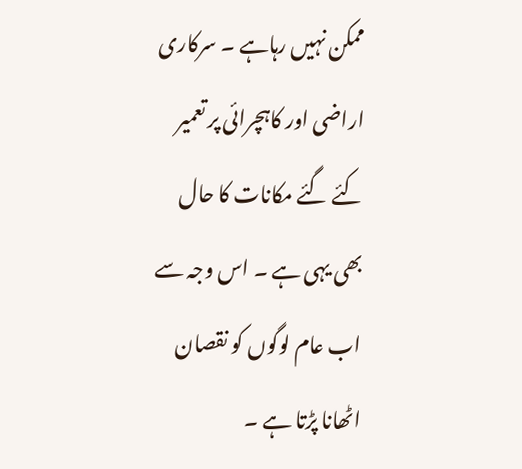ممکن نہیں رہاہے ۔ سرکاری اراضی اور کاہچرائی پر تعمیر کئے گئے مکانات کا حال بھی یہی ہے ۔ اس وجہ سے اب عام لوگوں کو نقصان اٹھانا پڑتا ہے ۔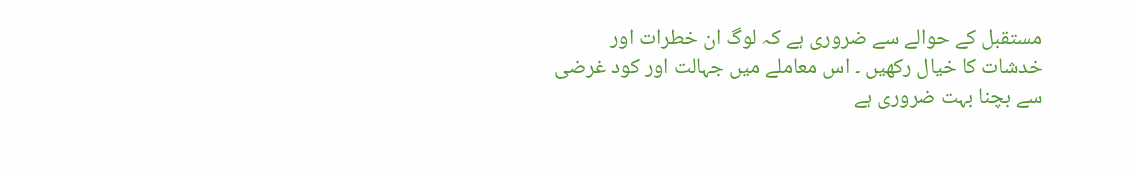مستقبل کے حوالے سے ضروری ہے کہ لوگ ان خطرات اور خدشات کا خیال رکھیں ۔ اس معاملے میں جہالت اور کود غرضی سے بچنا بہت ضروری ہے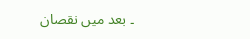۔ بعد میں نقصان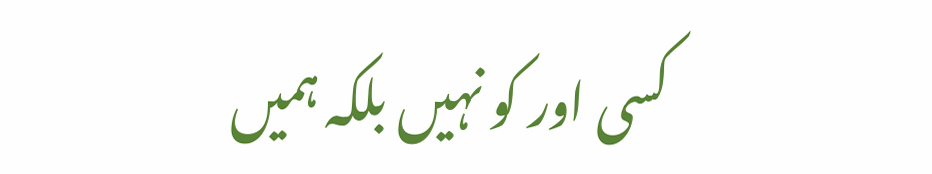کسی اور کو نہیں بلکہ ہمیں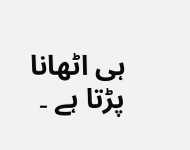ہی اٹھانا پڑتا ہے ۔